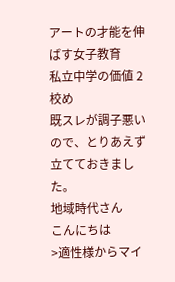アートの才能を伸ばす女子教育
私立中学の価値 2校め
既スレが調子悪いので、とりあえず立てておきました。
地域時代さん
こんにちは
>適性様からマイ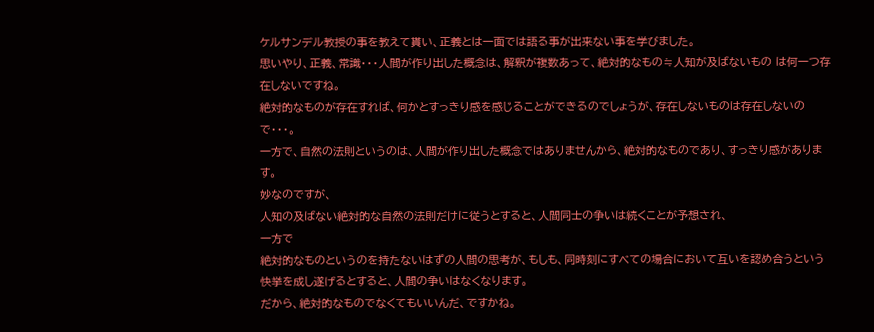ケルサンデル教授の事を教えて貰い、正義とは一面では語る事が出来ない事を学びました。
思いやり、正義、常識・・・人間が作り出した概念は、解釈が複数あって、絶対的なもの≒人知が及ばないもの は何一つ存在しないですね。
絶対的なものが存在すれば、何かとすっきり感を感じることができるのでしょうが、存在しないものは存在しないので・・・。
一方で、自然の法則というのは、人間が作り出した概念ではありませんから、絶対的なものであり、すっきり感があります。
妙なのですが、
人知の及ばない絶対的な自然の法則だけに従うとすると、人間同士の争いは続くことが予想され、
一方で
絶対的なものというのを持たないはずの人間の思考が、もしも、同時刻にすべての場合において互いを認め合うという快挙を成し遂げるとすると、人間の争いはなくなります。
だから、絶対的なものでなくてもいいんだ、ですかね。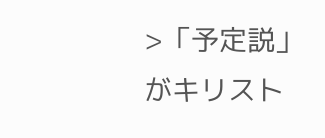>「予定説」がキリスト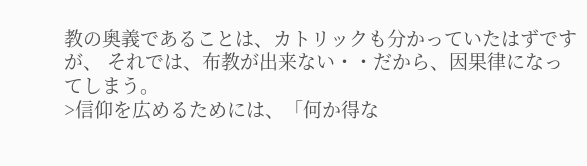教の奥義であることは、カトリックも分かっていたはずですが、 それでは、布教が出来ない・・だから、因果律になってしまう。
>信仰を広めるためには、「何か得な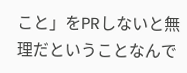こと」をPRしないと無理だということなんで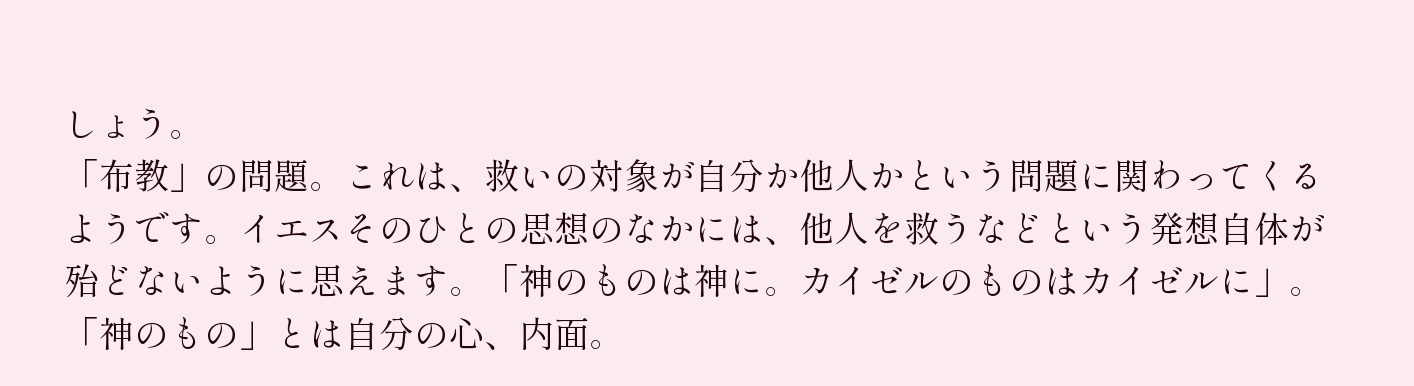しょう。
「布教」の問題。これは、救いの対象が自分か他人かという問題に関わってくるようです。イエスそのひとの思想のなかには、他人を救うなどという発想自体が殆どないように思えます。「神のものは神に。カイゼルのものはカイゼルに」。
「神のもの」とは自分の心、内面。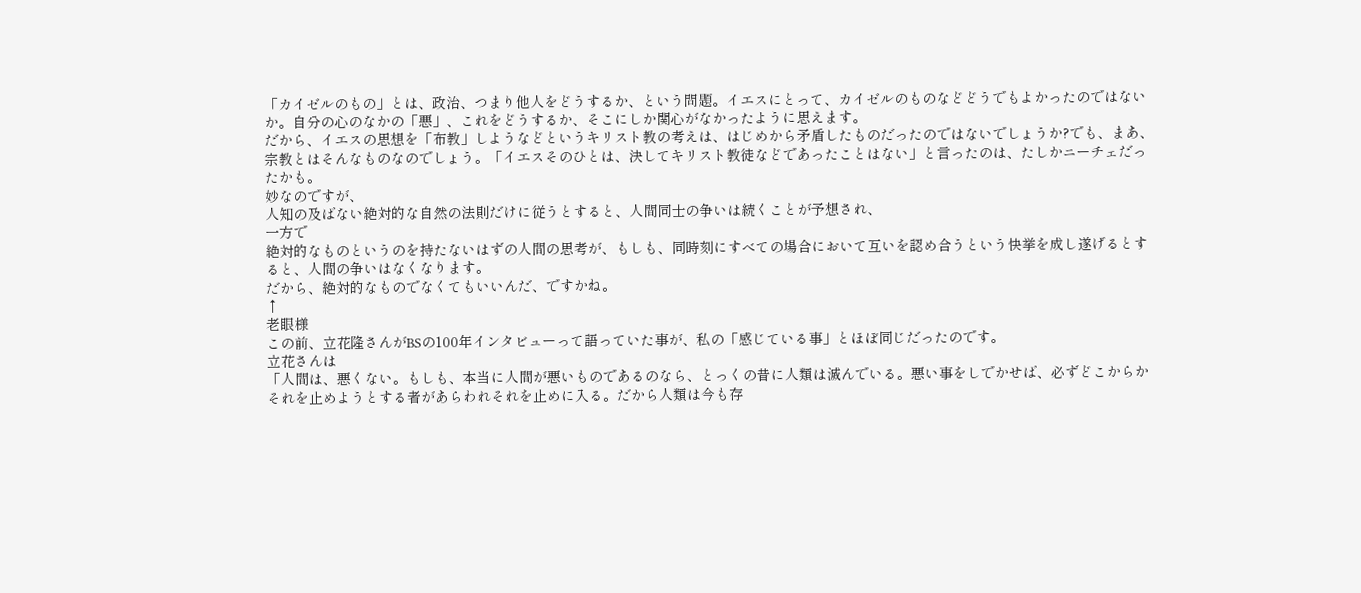「カイゼルのもの」とは、政治、つまり他人をどうするか、という問題。イエスにとって、カイゼルのものなどどうでもよかったのではないか。自分の心のなかの「悪」、これをどうするか、そこにしか関心がなかったように思えます。
だから、イエスの思想を「布教」しようなどというキリスト教の考えは、はじめから矛盾したものだったのではないでしょうか?でも、まあ、宗教とはそんなものなのでしょう。「イエスそのひとは、決してキリスト教徒などであったことはない」と言ったのは、たしかニーチェだったかも。
妙なのですが、
人知の及ばない絶対的な自然の法則だけに従うとすると、人間同士の争いは続くことが予想され、
一方で
絶対的なものというのを持たないはずの人間の思考が、もしも、同時刻にすべての場合において互いを認め合うという快挙を成し遂げるとすると、人間の争いはなくなります。
だから、絶対的なものでなくてもいいんだ、ですかね。
↑
老眼様
この前、立花隆さんがBSの100年インタビューって語っていた事が、私の「感じている事」とほぼ同じだったのです。
立花さんは
「人間は、悪くない。もしも、本当に人間が悪いものであるのなら、とっくの昔に人類は滅んでいる。悪い事をしでかせば、必ずどこからかそれを止めようとする者があらわれそれを止めに入る。だから人類は今も存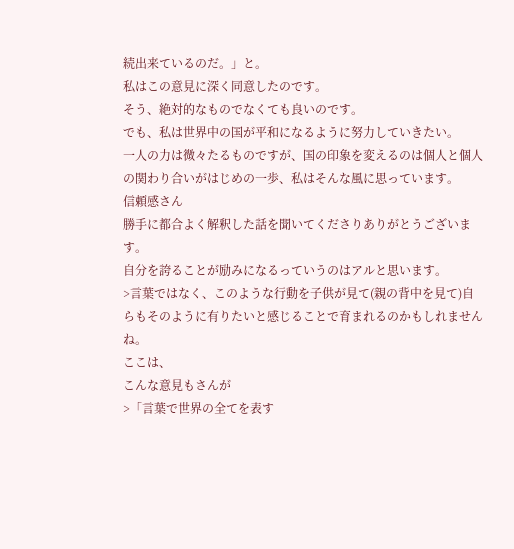続出来ているのだ。」と。
私はこの意見に深く同意したのです。
そう、絶対的なものでなくても良いのです。
でも、私は世界中の国が平和になるように努力していきたい。
一人の力は微々たるものですが、国の印象を変えるのは個人と個人の関わり合いがはじめの一歩、私はそんな風に思っています。
信頼感さん
勝手に都合よく解釈した話を聞いてくださりありがとうございます。
自分を誇ることが励みになるっていうのはアルと思います。
>言葉ではなく、このような行動を子供が見て(親の背中を見て)自らもそのように有りたいと感じることで育まれるのかもしれませんね。
ここは、
こんな意見もさんが
>「言葉で世界の全てを表す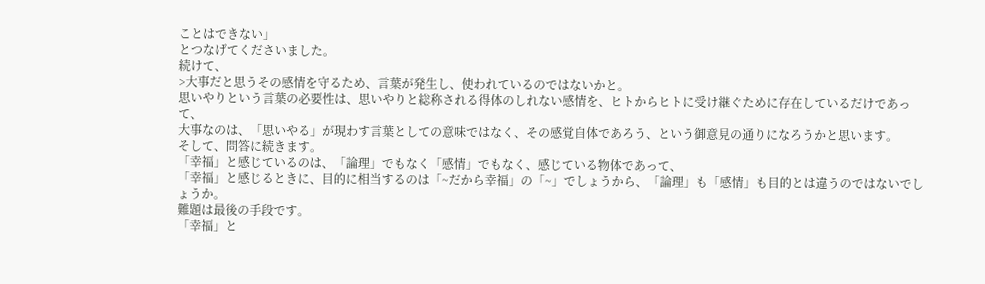ことはできない」
とつなげてくださいました。
続けて、
>大事だと思うその感情を守るため、言葉が発生し、使われているのではないかと。
思いやりという言葉の必要性は、思いやりと総称される得体のしれない感情を、ヒトからヒトに受け継ぐために存在しているだけであって、
大事なのは、「思いやる」が現わす言葉としての意味ではなく、その感覚自体であろう、という御意見の通りになろうかと思います。
そして、問答に続きます。
「幸福」と感じているのは、「論理」でもなく「感情」でもなく、感じている物体であって、
「幸福」と感じるときに、目的に相当するのは「~だから幸福」の「~」でしょうから、「論理」も「感情」も目的とは違うのではないでしょうか。
難題は最後の手段です。
「幸福」と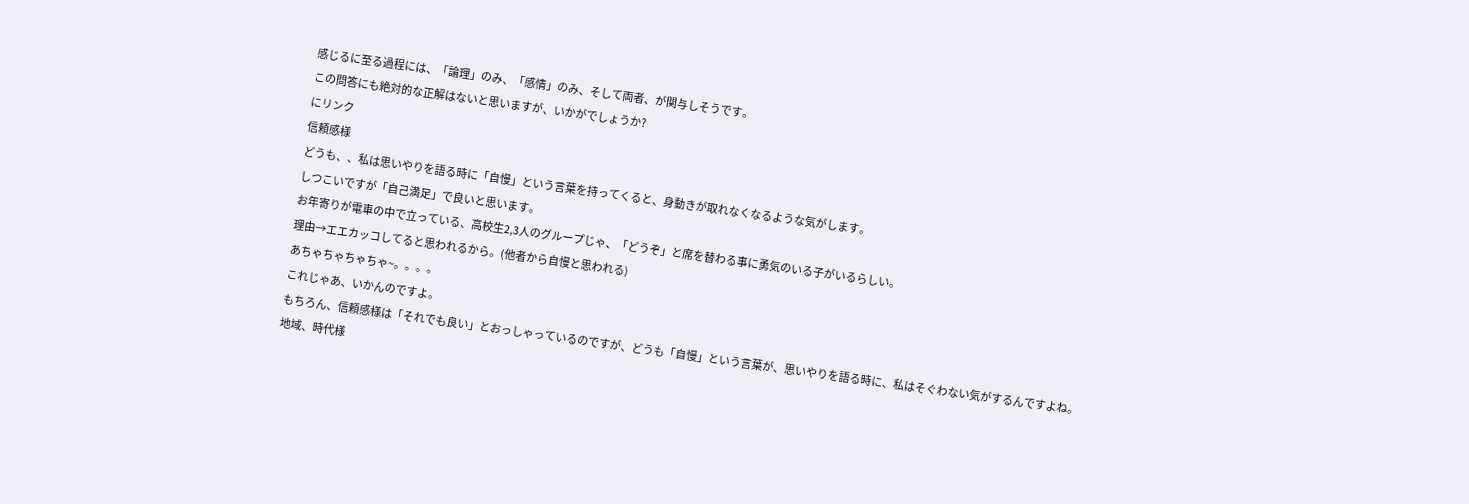感じるに至る過程には、「論理」のみ、「感情」のみ、そして両者、が関与しそうです。
この問答にも絶対的な正解はないと思いますが、いかがでしょうか?
にリンク
信頼感様
どうも、、私は思いやりを語る時に「自慢」という言葉を持ってくると、身動きが取れなくなるような気がします。
しつこいですが「自己満足」で良いと思います。
お年寄りが電車の中で立っている、高校生2,3人のグループじゃ、「どうぞ」と席を替わる事に勇気のいる子がいるらしい。
理由→エエカッコしてると思われるから。(他者から自慢と思われる)
あちゃちゃちゃちゃ~。。。。
これじゃあ、いかんのですよ。
もちろん、信頼感様は「それでも良い」とおっしゃっているのですが、どうも「自慢」という言葉が、思いやりを語る時に、私はそぐわない気がするんですよね。
地域、時代様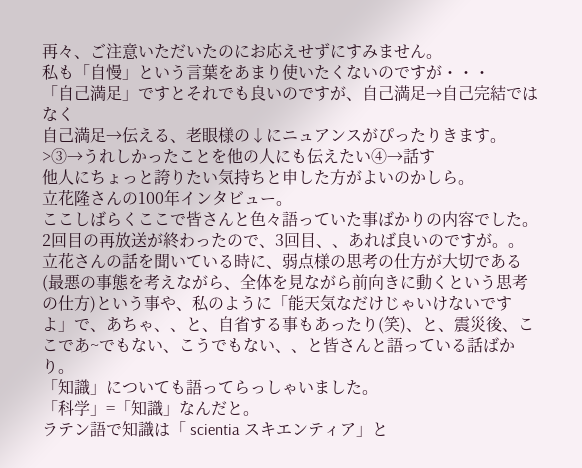再々、ご注意いただいたのにお応えせずにすみません。
私も「自慢」という言葉をあまり使いたくないのですが・・・
「自己満足」ですとそれでも良いのですが、自己満足→自己完結ではなく
自己満足→伝える、老眼様の↓にニュアンスがぴったりきます。
>③→うれしかったことを他の人にも伝えたい④→話す
他人にちょっと誇りたい気持ちと申した方がよいのかしら。
立花隆さんの100年インタビュー。
ここしばらくここで皆さんと色々語っていた事ばかりの内容でした。
2回目の再放送が終わったので、3回目、、あれば良いのですが。。
立花さんの話を聞いている時に、弱点様の思考の仕方が大切である(最悪の事態を考えながら、全体を見ながら前向きに動くという思考の仕方)という事や、私のように「能天気なだけじゃいけないですよ」で、あちゃ、、と、自省する事もあったり(笑)、と、震災後、ここであ~でもない、こうでもない、、と皆さんと語っている話ばかり。
「知識」についても語ってらっしゃいました。
「科学」=「知識」なんだと。
ラテン語で知識は「 scientia スキエンティア」と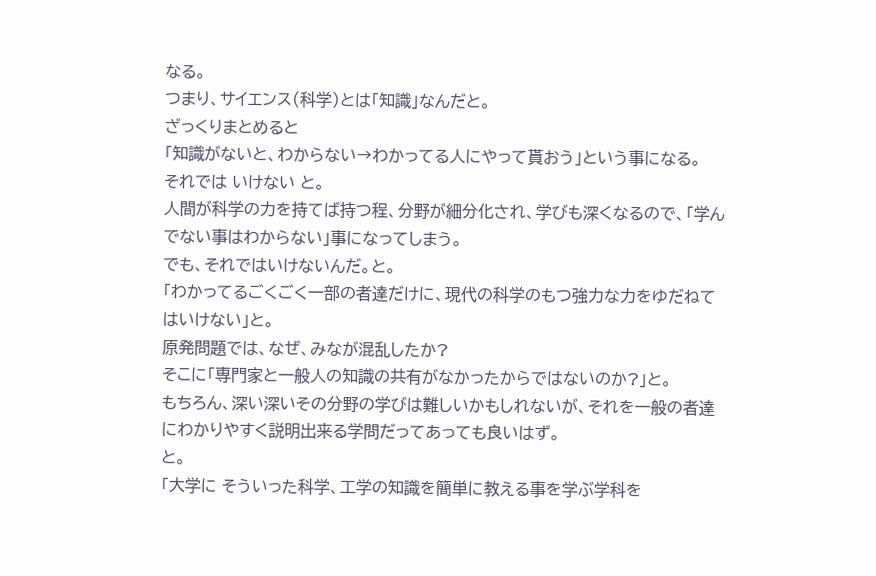なる。
つまり、サイエンス(科学)とは「知識」なんだと。
ざっくりまとめると
「知識がないと、わからない→わかってる人にやって貰おう」という事になる。
それでは いけない と。
人間が科学の力を持てば持つ程、分野が細分化され、学びも深くなるので、「学んでない事はわからない」事になってしまう。
でも、それではいけないんだ。と。
「わかってるごくごく一部の者達だけに、現代の科学のもつ強力な力をゆだねてはいけない」と。
原発問題では、なぜ、みなが混乱したか?
そこに「専門家と一般人の知識の共有がなかったからではないのか?」と。
もちろん、深い深いその分野の学びは難しいかもしれないが、それを一般の者達にわかりやすく説明出来る学問だってあっても良いはず。
と。
「大学に そういった科学、工学の知識を簡単に教える事を学ぶ学科を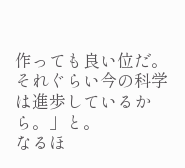作っても良い位だ。それぐらい今の科学は進歩しているから。」と。
なるほ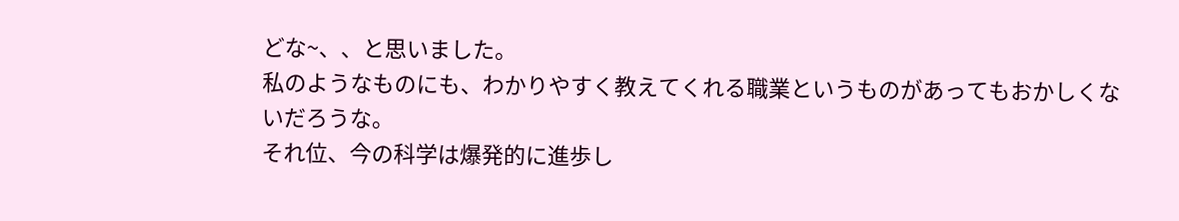どな~、、と思いました。
私のようなものにも、わかりやすく教えてくれる職業というものがあってもおかしくないだろうな。
それ位、今の科学は爆発的に進歩し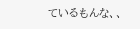ているもんな、、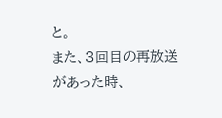と。
また、3回目の再放送があった時、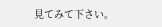見てみて下さい。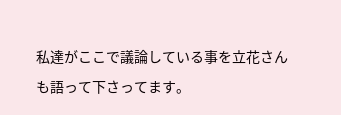私達がここで議論している事を立花さんも語って下さってます。